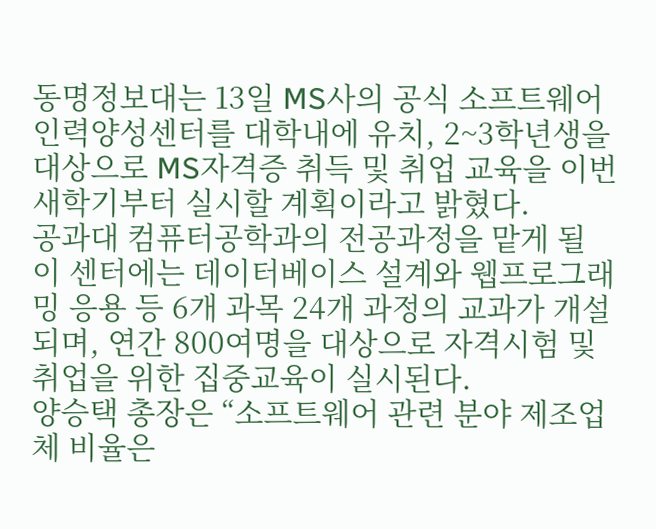동명정보대는 13일 MS사의 공식 소프트웨어 인력양성센터를 대학내에 유치, 2~3학년생을 대상으로 MS자격증 취득 및 취업 교육을 이번 새학기부터 실시할 계획이라고 밝혔다.
공과대 컴퓨터공학과의 전공과정을 맡게 될 이 센터에는 데이터베이스 설계와 웹프로그래밍 응용 등 6개 과목 24개 과정의 교과가 개설되며, 연간 800여명을 대상으로 자격시험 및 취업을 위한 집중교육이 실시된다.
양승택 총장은 “소프트웨어 관련 분야 제조업체 비율은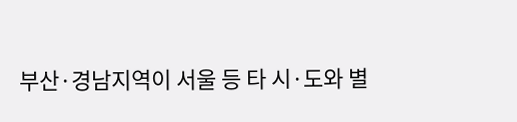부산·경남지역이 서울 등 타 시·도와 별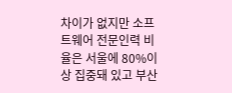차이가 없지만 소프트웨어 전문인력 비율은 서울에 80%이상 집중돼 있고 부산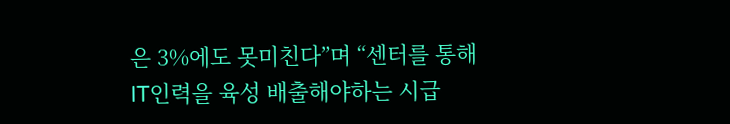은 3%에도 못미친다”며 “센터를 통해 IT인력을 육성 배출해야하는 시급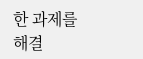한 과제를 해결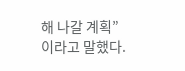해 나갈 계획”이라고 말했다.